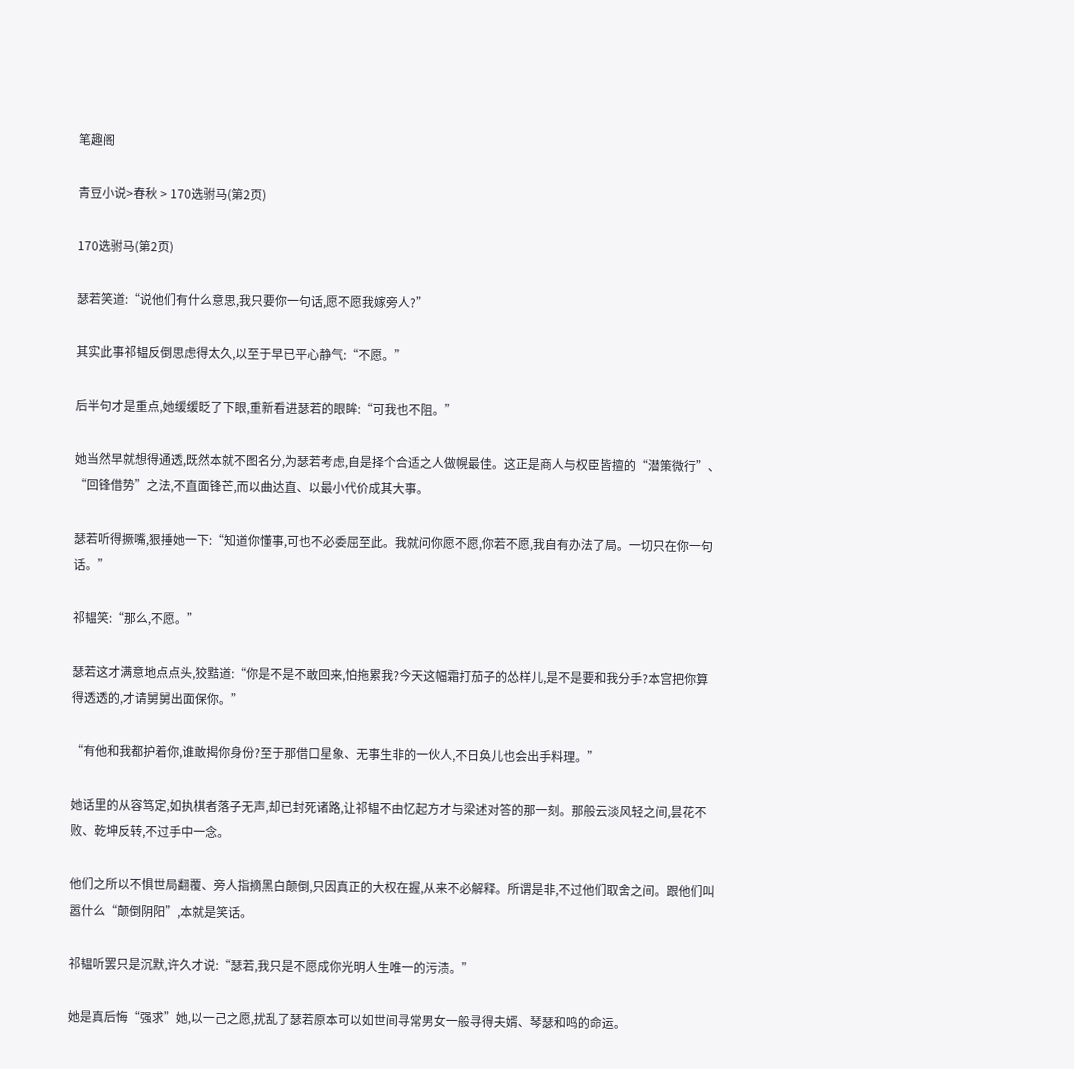笔趣阁

青豆小说>春秋 > 170选驸马(第2页)

170选驸马(第2页)

瑟若笑道:“说他们有什么意思,我只要你一句话,愿不愿我嫁旁人?”

其实此事祁韫反倒思虑得太久,以至于早已平心静气:“不愿。”

后半句才是重点,她缓缓眨了下眼,重新看进瑟若的眼眸:“可我也不阻。”

她当然早就想得通透,既然本就不图名分,为瑟若考虑,自是择个合适之人做幌最佳。这正是商人与权臣皆擅的“潜策微行”、“回锋借势”之法,不直面锋芒,而以曲达直、以最小代价成其大事。

瑟若听得撅嘴,狠捶她一下:“知道你懂事,可也不必委屈至此。我就问你愿不愿,你若不愿,我自有办法了局。一切只在你一句话。”

祁韫笑:“那么,不愿。”

瑟若这才满意地点点头,狡黠道:“你是不是不敢回来,怕拖累我?今天这幅霜打茄子的怂样儿,是不是要和我分手?本宫把你算得透透的,才请舅舅出面保你。”

“有他和我都护着你,谁敢揭你身份?至于那借口星象、无事生非的一伙人,不日奂儿也会出手料理。”

她话里的从容笃定,如执棋者落子无声,却已封死诸路,让祁韫不由忆起方才与梁述对答的那一刻。那般云淡风轻之间,昙花不败、乾坤反转,不过手中一念。

他们之所以不惧世局翻覆、旁人指摘黑白颠倒,只因真正的大权在握,从来不必解释。所谓是非,不过他们取舍之间。跟他们叫嚣什么“颠倒阴阳”,本就是笑话。

祁韫听罢只是沉默,许久才说:“瑟若,我只是不愿成你光明人生唯一的污渍。”

她是真后悔“强求”她,以一己之愿,扰乱了瑟若原本可以如世间寻常男女一般寻得夫婿、琴瑟和鸣的命运。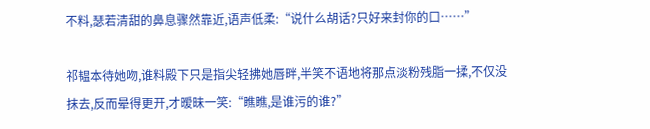不料,瑟若清甜的鼻息骤然靠近,语声低柔:“说什么胡话?只好来封你的口……”

祁韫本待她吻,谁料殿下只是指尖轻拂她唇畔,半笑不语地将那点淡粉残脂一揉,不仅没抹去,反而晕得更开,才暧昧一笑:“瞧瞧,是谁污的谁?”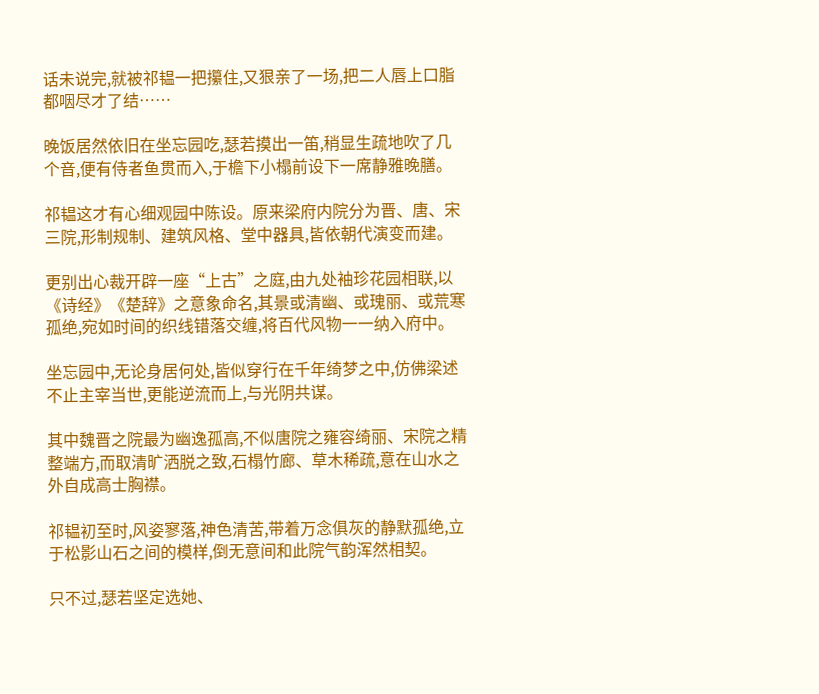话未说完,就被祁韫一把攥住,又狠亲了一场,把二人唇上口脂都咽尽才了结……

晚饭居然依旧在坐忘园吃,瑟若摸出一笛,稍显生疏地吹了几个音,便有侍者鱼贯而入,于檐下小榻前设下一席静雅晚膳。

祁韫这才有心细观园中陈设。原来梁府内院分为晋、唐、宋三院,形制规制、建筑风格、堂中器具,皆依朝代演变而建。

更别出心裁开辟一座“上古”之庭,由九处袖珍花园相联,以《诗经》《楚辞》之意象命名,其景或清幽、或瑰丽、或荒寒孤绝,宛如时间的织线错落交缠,将百代风物一一纳入府中。

坐忘园中,无论身居何处,皆似穿行在千年绮梦之中,仿佛梁述不止主宰当世,更能逆流而上,与光阴共谋。

其中魏晋之院最为幽逸孤高,不似唐院之雍容绮丽、宋院之精整端方,而取清旷洒脱之致,石榻竹廊、草木稀疏,意在山水之外自成高士胸襟。

祁韫初至时,风姿寥落,神色清苦,带着万念俱灰的静默孤绝,立于松影山石之间的模样,倒无意间和此院气韵浑然相契。

只不过,瑟若坚定选她、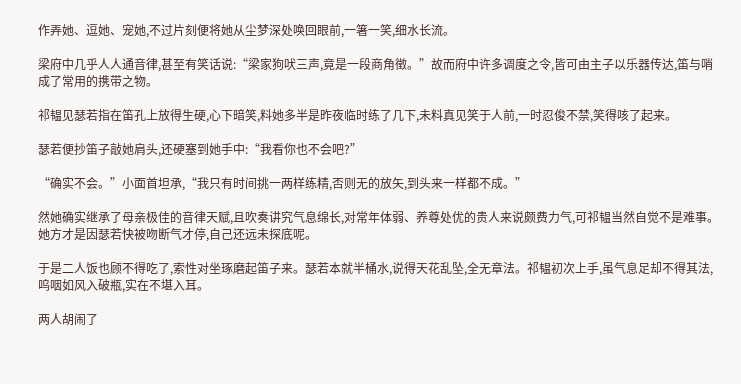作弄她、逗她、宠她,不过片刻便将她从尘梦深处唤回眼前,一箸一笑,细水长流。

梁府中几乎人人通音律,甚至有笑话说:“梁家狗吠三声,竟是一段商角徵。”故而府中许多调度之令,皆可由主子以乐器传达,笛与哨成了常用的携带之物。

祁韫见瑟若指在笛孔上放得生硬,心下暗笑,料她多半是昨夜临时练了几下,未料真见笑于人前,一时忍俊不禁,笑得咳了起来。

瑟若便抄笛子敲她肩头,还硬塞到她手中:“我看你也不会吧?”

“确实不会。”小面首坦承,“我只有时间挑一两样练精,否则无的放矢,到头来一样都不成。”

然她确实继承了母亲极佳的音律天赋,且吹奏讲究气息绵长,对常年体弱、养尊处优的贵人来说颇费力气,可祁韫当然自觉不是难事。她方才是因瑟若快被吻断气才停,自己还远未探底呢。

于是二人饭也顾不得吃了,索性对坐琢磨起笛子来。瑟若本就半桶水,说得天花乱坠,全无章法。祁韫初次上手,虽气息足却不得其法,呜咽如风入破瓶,实在不堪入耳。

两人胡闹了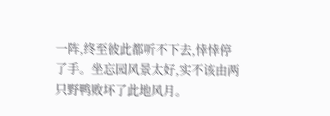一阵,终至彼此都听不下去,悻悻停了手。坐忘园风景太好,实不该由两只野鸭败坏了此地风月。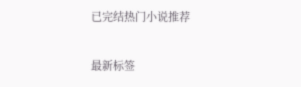已完结热门小说推荐

最新标签